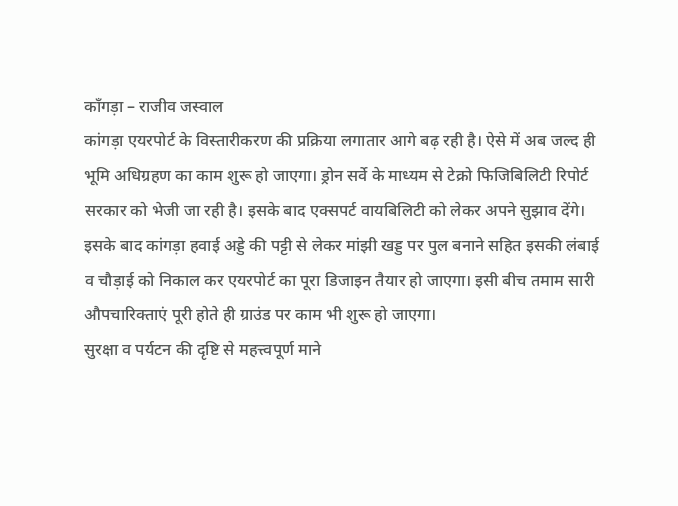काँगड़ा – राजीव जस्वाल
कांगड़ा एयरपोर्ट के विस्तारीकरण की प्रक्रिया लगातार आगे बढ़ रही है। ऐसे में अब जल्द ही भूमि अधिग्रहण का काम शुरू हो जाएगा। ड्रोन सर्वे के माध्यम से टेक्रो फिजिबिलिटी रिपोर्ट सरकार को भेजी जा रही है। इसके बाद एक्सपर्ट वायबिलिटी को लेकर अपने सुझाव देंगे।
इसके बाद कांगड़ा हवाई अड्डे की पट्टी से लेकर मांझी खड्ड पर पुल बनाने सहित इसकी लंबाई व चौड़ाई को निकाल कर एयरपोर्ट का पूरा डिजाइन तैयार हो जाएगा। इसी बीच तमाम सारी औपचारिक्ताएं पूरी होते ही ग्राउंड पर काम भी शुरू हो जाएगा।
सुरक्षा व पर्यटन की दृष्टि से महत्त्वपूर्ण माने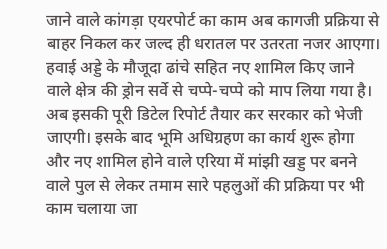जाने वाले कांगड़ा एयरपोर्ट का काम अब कागजी प्रक्रिया से बाहर निकल कर जल्द ही धरातल पर उतरता नजर आएगा। हवाई अड्डे के मौजूदा ढांचे सहित नए शामिल किए जाने वाले क्षेत्र की ड्रोन सर्वे से चप्पे-चप्पे को माप लिया गया है।
अब इसकी पूरी डिटेल रिपोर्ट तैयार कर सरकार को भेजी जाएगी। इसके बाद भूमि अधिग्रहण का कार्य शुरू होगा और नए शामिल होने वाले एरिया में मांझी खड्ड पर बनने वाले पुल से लेकर तमाम सारे पहलुओं की प्रक्रिया पर भी काम चलाया जा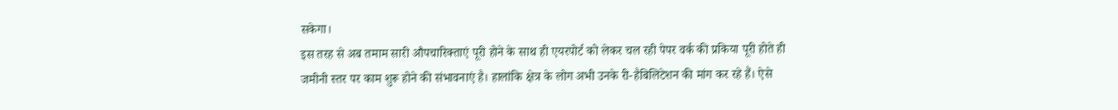सकेगा।
इस तरह से अब तमाम सारी औपचारिक्ताएं पूरी होने के साथ ही एयरपोर्ट को लेकर चल रही पेपर वर्क की प्रकिया पूरी होते ही जमीनी स्तर पर काम शुरू होने की संभावनाएं है। हालांकि क्षेत्र के लोग अभी उनके री-हैबिलिटेशन की मांग कर रहे हैं। ऐसे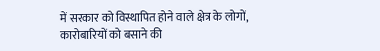में सरकार को विस्थापित होने वाले क्षेत्र के लोगों, कारोबारियों को बसाने की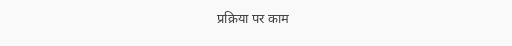प्रक्रिया पर काम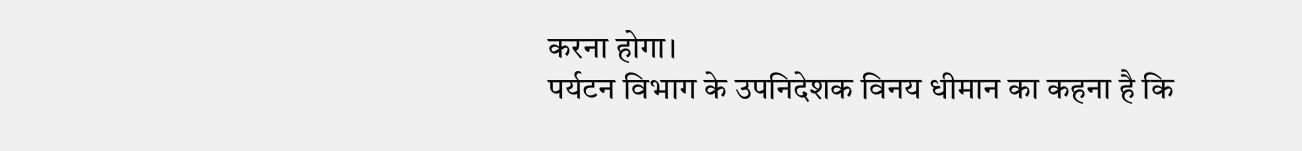करना होगा।
पर्यटन विभाग के उपनिदेशक विनय धीमान का कहना है कि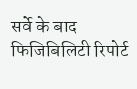सर्वे के बाद फिजिबिलिटी रिपोर्ट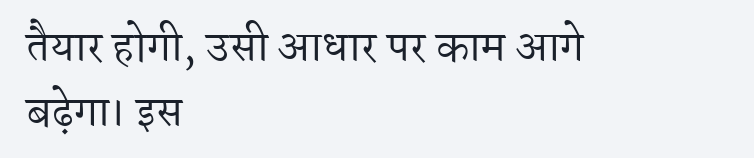तैयार होगी, उसी आधार पर काम आगे बढ़ेगा। इस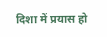दिशा में प्रयास हो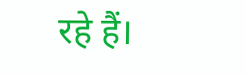रहे हैं।